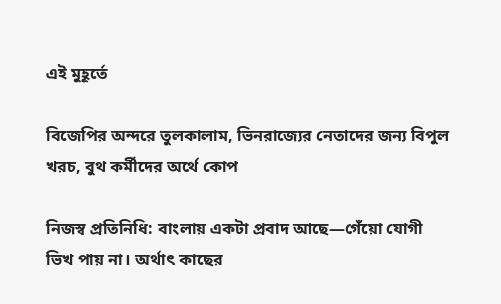এই মুহূর্তে

বিজেপির অন্দরে তুলকালাম, ভিনরাজ্যের নেতাদের জন্য বিপুল খরচ, বুথ কর্মীদের অর্থে কোপ

নিজস্ব প্রতিনিধি: বাংলায় একটা প্রবাদ আছে—গেঁয়ো যোগী ভিখ পায় না। অর্থাৎ কাছের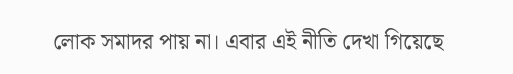লোক সমাদর পায় না। এবার এই নীতি দেখা গিয়েছে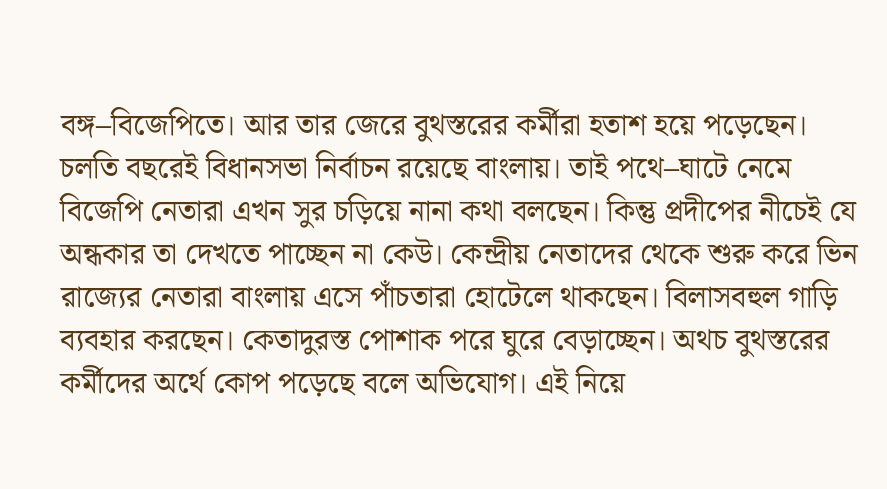বঙ্গ–বিজেপিতে। আর তার জেরে বুথস্তরের কর্মীরা হতাশ হয়ে পড়েছেন। চলতি বছরেই বিধানসভা নির্বাচন রয়েছে বাংলায়। তাই পথে–ঘাটে নেমে বিজেপি নেতারা এখন সুর চড়িয়ে নানা কথা বলছেন। কিন্তু প্রদীপের নীচেই যে অন্ধকার তা দেখতে পাচ্ছেন না কেউ। কেন্দ্রীয় নেতাদের থেকে শুরু করে ভিন রাজ্যের নেতারা বাংলায় এসে পাঁচতারা হোটেলে থাকছেন। বিলাসবহুল গাড়ি ব্যবহার করছেন। কেতাদুরস্ত পোশাক পরে ঘুরে বেড়াচ্ছেন। অথচ বুথস্তরের কর্মীদের অর্থে কোপ পড়েছে বলে অভিযোগ। এই নিয়ে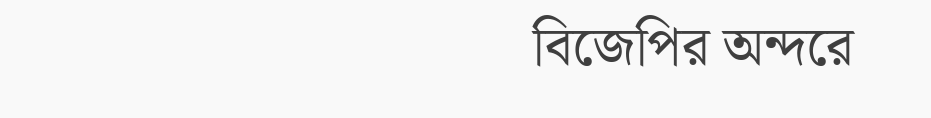বিজেপির অন্দরে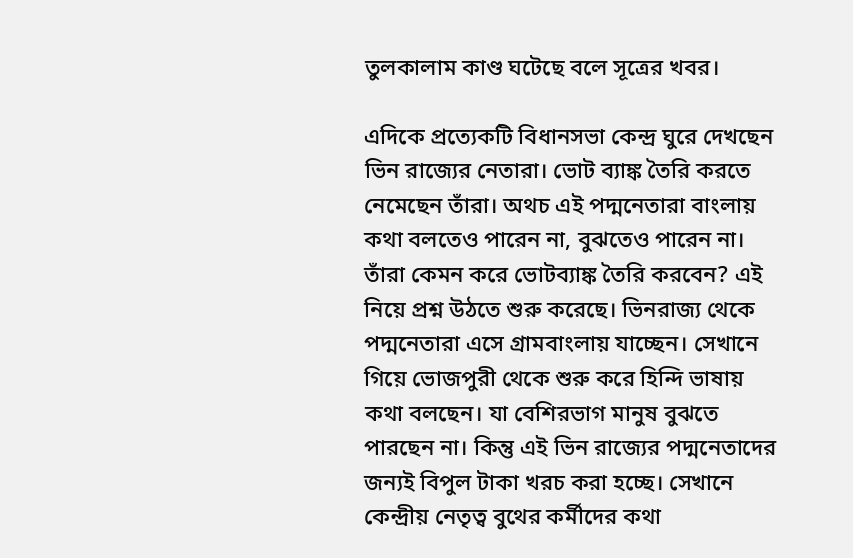তুলকালাম কাণ্ড ঘটেছে বলে সূত্রের খবর।

এদিকে প্রত্যেকটি বিধানসভা কেন্দ্র ঘুরে দেখছেন ভিন রাজ্যের নেতারা। ভোট ব্যাঙ্ক তৈরি করতে নেমেছেন তাঁরা। অথচ এই পদ্মনেতারা বাংলায় কথা বলতেও পারেন না, বুঝতেও পারেন না। তাঁরা কেমন করে ভোটব্যাঙ্ক তৈরি করবেন? এই নিয়ে প্রশ্ন উঠতে শুরু করেছে। ভিনরাজ্য থেকে পদ্মনেতারা এসে গ্রামবাংলায় যাচ্ছেন। সেখানে গিয়ে ভোজপুরী থেকে শুরু করে হিন্দি ভাষায় কথা বলছেন। যা বেশিরভাগ মানুষ বুঝতে পারছেন না। কিন্তু এই ভিন রাজ্যের পদ্মনেতাদের জন্যই বিপুল টাকা খরচ করা হচ্ছে। সেখানে কেন্দ্রীয় নেতৃত্ব বুথের কর্মীদের কথা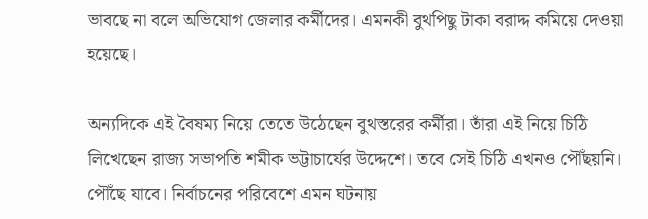ভাবছে না বলে অভিযোগ জেলার কর্মীদের। এমনকী বুথপিছু টাকা বরাদ্দ কমিয়ে দেওয়া হয়েছে।

অন্যদিকে এই বৈষম্য নিয়ে তেতে উঠেছেন বুথস্তরের কর্মীরা। তাঁরা এই নিয়ে চিঠি লিখেছেন রাজ্য সভাপতি শমীক ভট্টাচার্যের উদ্দেশে। তবে সেই চিঠি এখনও পৌঁছয়নি। পৌঁছে যাবে। নির্বাচনের পরিবেশে এমন ঘটনায়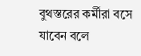বুথস্তরের কর্মীরা বসে যাবেন বলে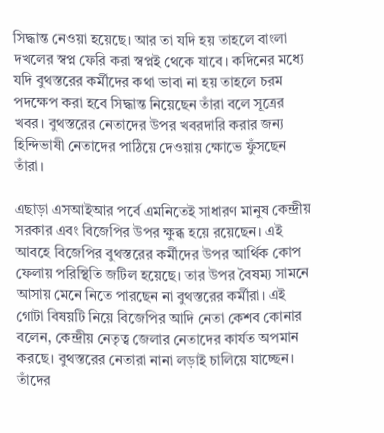সিদ্ধান্ত নেওয়া হয়েছে। আর তা যদি হয় তাহলে বাংলা দখলের স্বপ্ন ফেরি করা স্বপ্নই থেকে যাবে। কদিনের মধ্যে যদি বুথস্তরের কর্মীদের কথা ভাবা না হয় তাহলে চরম পদক্ষেপ করা হবে সিদ্ধান্ত নিয়েছেন তাঁরা বলে সূত্রের খবর। বুথস্তরের নেতাদের উপর খবরদারি করার জন্য হিন্দিভাষী নেতাদের পাঠিয়ে দেওয়ায় ক্ষোভে ফুঁসছেন তাঁরা।

এছাড়া এসআইআর পর্বে এমনিতেই সাধারণ মানুষ কেন্দ্রীয় সরকার এবং বিজেপির উপর ক্ষুব্ধ হয়ে রয়েছেন। এই আবহে বিজেপির বুথস্তরের কর্মীদের উপর আর্থিক কোপ ফেলায় পরিস্থিতি জটিল হয়েছে। তার উপর বৈষম্য সামনে আসায় মেনে নিতে পারছেন না বুথস্তরের কর্মীরা। এই গোটা বিষয়টি নিয়ে বিজেপির আদি নেতা কেশব কোনার বলেন, কেন্দ্রীয় নেতৃত্ব জেলার নেতাদের কার্যত অপমান করছে। বুথস্তরের নেতারা নানা লড়াই চালিয়ে যাচ্ছেন। তাঁদের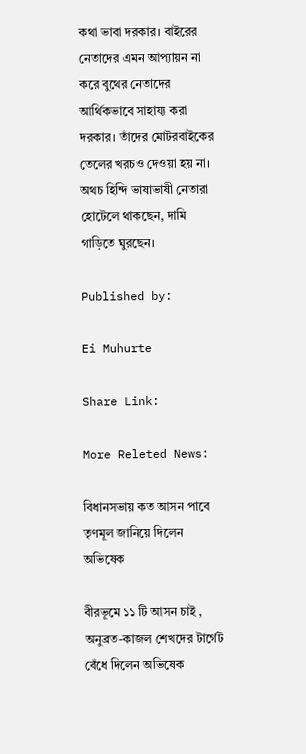কথা ভাবা দরকার। বাইরের নেতাদের এমন আপ্যায়ন না করে বুথের নেতাদের আর্থিকভাবে সাহায্য করা দরকার। তাঁদের মোটরবাইকের তেলের খরচও দেওয়া হয় না। অথচ হিন্দি ভাষাভাষী নেতারা হোটেলে থাকছেন, দামি গাড়িতে ঘুরছেন।

Published by:

Ei Muhurte

Share Link:

More Releted News:

বিধানসভায় কত আসন পাবে তৃণমূল জানিয়ে দিলেন অভিষেক

বীরভূমে ১১ টি আসন চাই , অনুব্রত-কাজল শেখদের টার্গেট বেঁধে দিলেন অভিষেক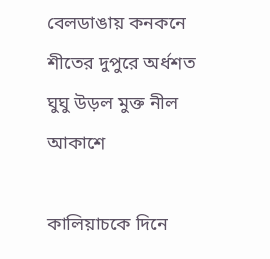বেলডাঙায় কনকনে শীতের দুপুরে অর্ধশত ঘুঘু উড়ল মুক্ত নীল আকাশে

কালিয়াচকে দিনে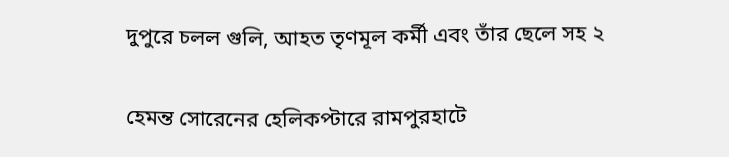দুপুরে চলল গুলি, আহত তৃণমূল কর্মী এবং তাঁর ছেলে সহ ২

হেমন্ত সোরেনের হেলিকপ্টারে রামপুরহাটে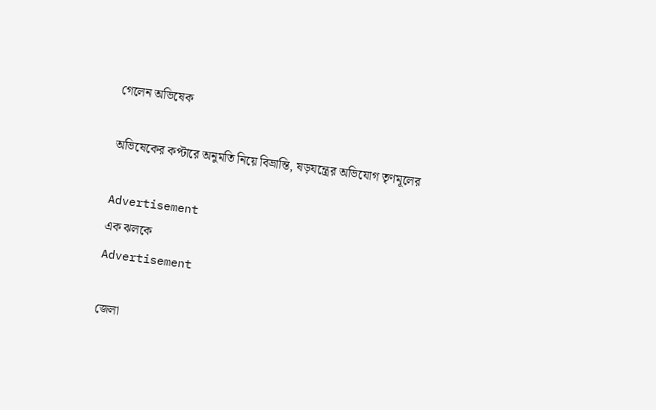গেলেন অভিষেক

অভিষেকের কপ্টারে অনুমতি নিয়ে বিভ্রান্তি, ষড়যন্ত্রের অভিযোগ তৃণমূলের

Advertisement
এক ঝলকে
Advertisement

জেলা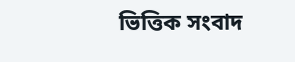ভিত্তিক সংবাদ